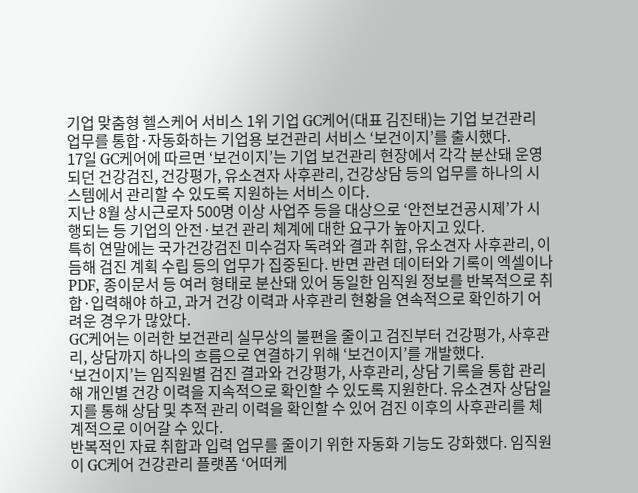기업 맞춤형 헬스케어 서비스 1위 기업 GC케어(대표 김진태)는 기업 보건관리 업무를 통합·자동화하는 기업용 보건관리 서비스 ‘보건이지’를 출시했다.
17일 GC케어에 따르면 ‘보건이지’는 기업 보건관리 현장에서 각각 분산돼 운영되던 건강검진, 건강평가, 유소견자 사후관리, 건강상담 등의 업무를 하나의 시스템에서 관리할 수 있도록 지원하는 서비스 이다.
지난 8월 상시근로자 500명 이상 사업주 등을 대상으로 ‘안전보건공시제’가 시행되는 등 기업의 안전·보건 관리 체계에 대한 요구가 높아지고 있다.
특히 연말에는 국가건강검진 미수검자 독려와 결과 취합, 유소견자 사후관리, 이듬해 검진 계획 수립 등의 업무가 집중된다. 반면 관련 데이터와 기록이 엑셀이나 PDF, 종이문서 등 여러 형태로 분산돼 있어 동일한 임직원 정보를 반복적으로 취합·입력해야 하고, 과거 건강 이력과 사후관리 현황을 연속적으로 확인하기 어려운 경우가 많았다.
GC케어는 이러한 보건관리 실무상의 불편을 줄이고 검진부터 건강평가, 사후관리, 상담까지 하나의 흐름으로 연결하기 위해 ‘보건이지’를 개발했다.
‘보건이지’는 임직원별 검진 결과와 건강평가, 사후관리, 상담 기록을 통합 관리해 개인별 건강 이력을 지속적으로 확인할 수 있도록 지원한다. 유소견자 상담일지를 통해 상담 및 추적 관리 이력을 확인할 수 있어 검진 이후의 사후관리를 체계적으로 이어갈 수 있다.
반복적인 자료 취합과 입력 업무를 줄이기 위한 자동화 기능도 강화했다. 임직원이 GC케어 건강관리 플랫폼 ‘어떠케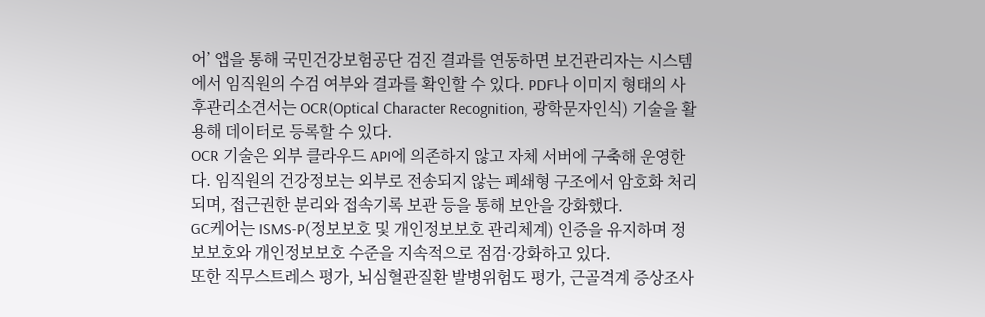어’ 앱을 통해 국민건강보험공단 검진 결과를 연동하면 보건관리자는 시스템에서 임직원의 수검 여부와 결과를 확인할 수 있다. PDF나 이미지 형태의 사후관리소견서는 OCR(Optical Character Recognition, 광학문자인식) 기술을 활용해 데이터로 등록할 수 있다.
OCR 기술은 외부 클라우드 API에 의존하지 않고 자체 서버에 구축해 운영한다. 임직원의 건강정보는 외부로 전송되지 않는 폐쇄형 구조에서 암호화 처리되며, 접근권한 분리와 접속기록 보관 등을 통해 보안을 강화했다.
GC케어는 ISMS-P(정보보호 및 개인정보보호 관리체계) 인증을 유지하며 정보보호와 개인정보보호 수준을 지속적으로 점검·강화하고 있다.
또한 직무스트레스 평가, 뇌심혈관질환 발병위험도 평가, 근골격계 증상조사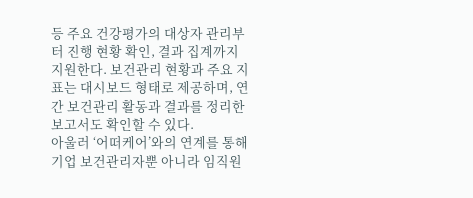등 주요 건강평가의 대상자 관리부터 진행 현황 확인, 결과 집계까지 지원한다. 보건관리 현황과 주요 지표는 대시보드 형태로 제공하며, 연간 보건관리 활동과 결과를 정리한 보고서도 확인할 수 있다.
아울러 ‘어떠케어’와의 연계를 통해 기업 보건관리자뿐 아니라 임직원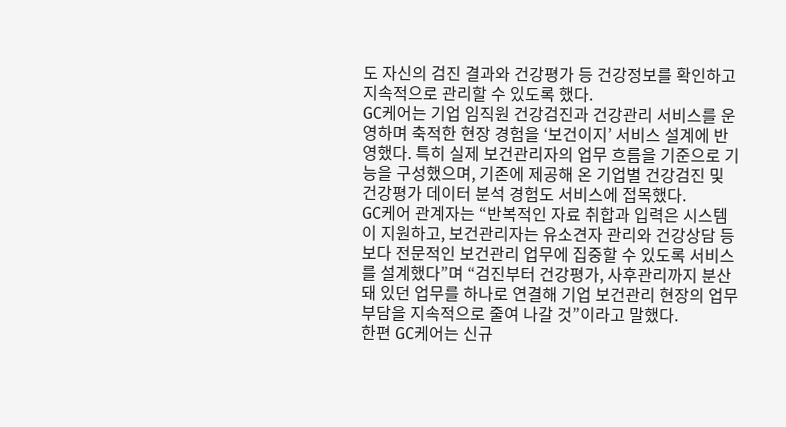도 자신의 검진 결과와 건강평가 등 건강정보를 확인하고 지속적으로 관리할 수 있도록 했다.
GC케어는 기업 임직원 건강검진과 건강관리 서비스를 운영하며 축적한 현장 경험을 ‘보건이지’ 서비스 설계에 반영했다. 특히 실제 보건관리자의 업무 흐름을 기준으로 기능을 구성했으며, 기존에 제공해 온 기업별 건강검진 및 건강평가 데이터 분석 경험도 서비스에 접목했다.
GC케어 관계자는 “반복적인 자료 취합과 입력은 시스템이 지원하고, 보건관리자는 유소견자 관리와 건강상담 등 보다 전문적인 보건관리 업무에 집중할 수 있도록 서비스를 설계했다”며 “검진부터 건강평가, 사후관리까지 분산돼 있던 업무를 하나로 연결해 기업 보건관리 현장의 업무 부담을 지속적으로 줄여 나갈 것”이라고 말했다.
한편 GC케어는 신규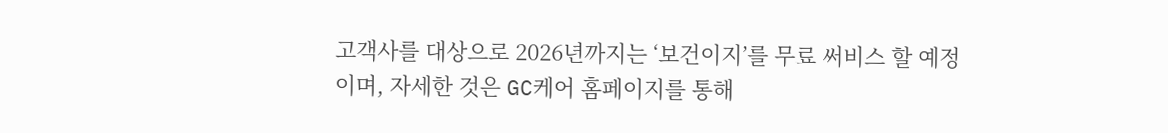고객사를 대상으로 2026년까지는 ‘보건이지’를 무료 써비스 할 예정이며, 자세한 것은 GC케어 홈페이지를 통해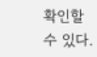확인할 수 있다.